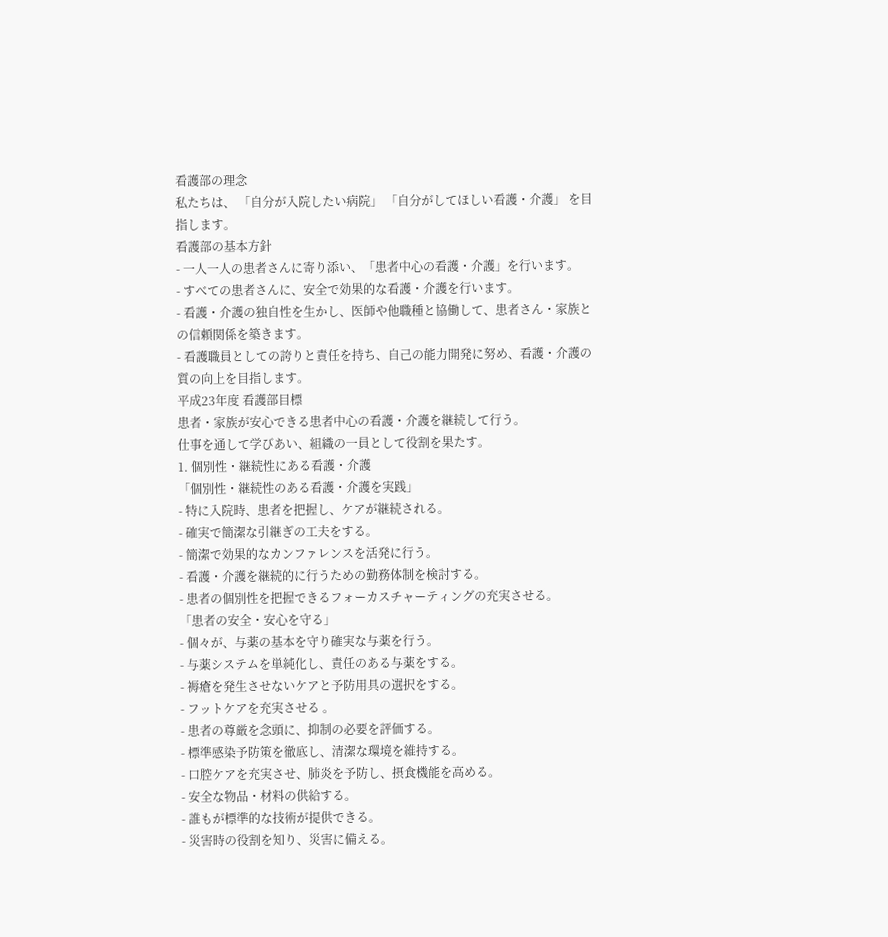看護部の理念
私たちは、 「自分が入院したい病院」 「自分がしてほしい看護・介護」 を目指します。
看護部の基本方針
- 一人一人の患者さんに寄り添い、「患者中心の看護・介護」を行います。
- すべての患者さんに、安全で効果的な看護・介護を行います。
- 看護・介護の独自性を生かし、医師や他職種と協働して、患者さん・家族との信頼関係を築きます。
- 看護職員としての誇りと責任を持ち、自己の能力開発に努め、看護・介護の質の向上を目指します。
平成23年度 看護部目標
患者・家族が安心できる患者中心の看護・介護を継続して行う。
仕事を通して学びあい、組織の一員として役割を果たす。
1. 個別性・継続性にある看護・介護
「個別性・継続性のある看護・介護を実践」
- 特に入院時、患者を把握し、ケアが継続される。
- 確実で簡潔な引継ぎの工夫をする。
- 簡潔で効果的なカンファレンスを活発に行う。
- 看護・介護を継続的に行うための勤務体制を検討する。
- 患者の個別性を把握できるフォーカスチャーティングの充実させる。
「患者の安全・安心を守る」
- 個々が、与薬の基本を守り確実な与薬を行う。
- 与薬システムを単純化し、責任のある与薬をする。
- 褥瘡を発生させないケアと予防用具の選択をする。
- フットケアを充実させる 。
- 患者の尊厳を念頭に、抑制の必要を評価する。
- 標準感染予防策を徹底し、清潔な環境を維持する。
- 口腔ケアを充実させ、肺炎を予防し、摂食機能を高める。
- 安全な物品・材料の供給する。
- 誰もが標準的な技術が提供できる。
- 災害時の役割を知り、災害に備える。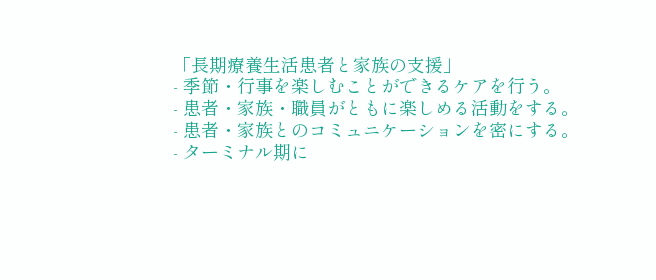「長期療養生活患者と家族の支援」
- 季節・行事を楽しむことができるケアを行う。
- 患者・家族・職員がともに楽しめる活動をする。
- 患者・家族とのコミュニケーションを密にする。
- ターミナル期に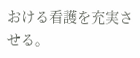おける看護を充実させる。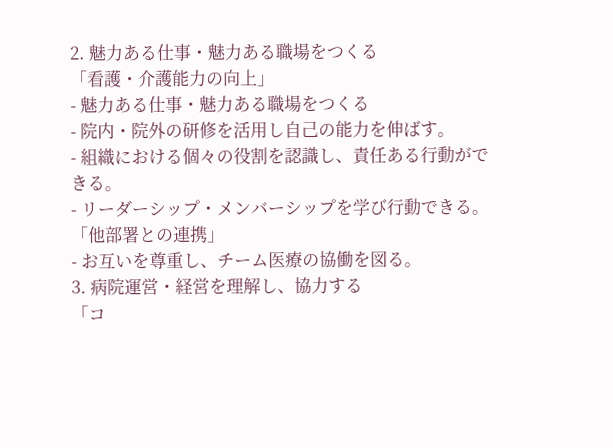2. 魅力ある仕事・魅力ある職場をつくる
「看護・介護能力の向上」
- 魅力ある仕事・魅力ある職場をつくる
- 院内・院外の研修を活用し自己の能力を伸ばす。
- 組織における個々の役割を認識し、責任ある行動ができる。
- リーダーシップ・メンバーシップを学び行動できる。
「他部署との連携」
- お互いを尊重し、チーム医療の協働を図る。
3. 病院運営・経営を理解し、協力する
「コ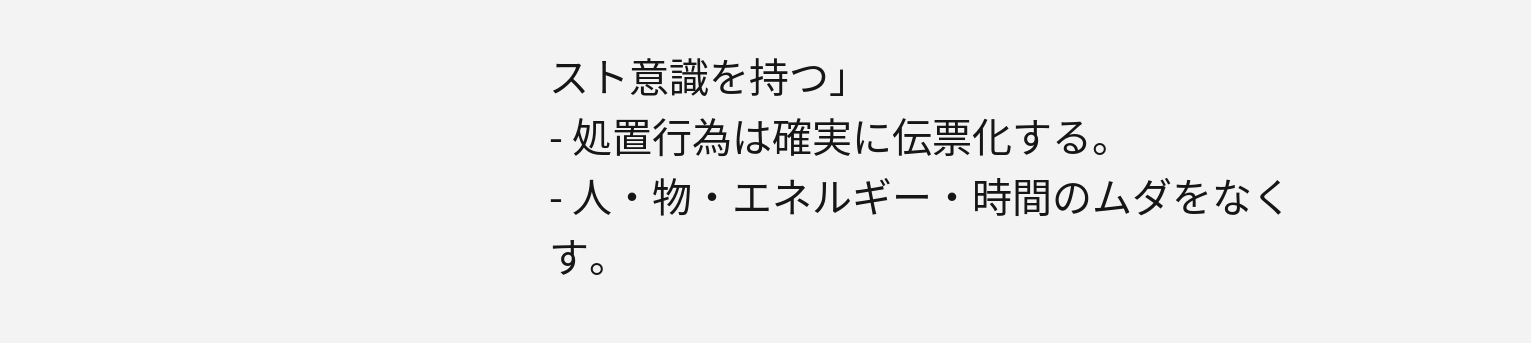スト意識を持つ」
- 処置行為は確実に伝票化する。
- 人・物・エネルギー・時間のムダをなくす。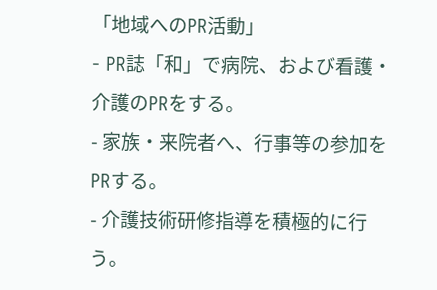「地域へのPR活動」
- PR誌「和」で病院、および看護・介護のPRをする。
- 家族・来院者へ、行事等の参加をPRする。
- 介護技術研修指導を積極的に行う。